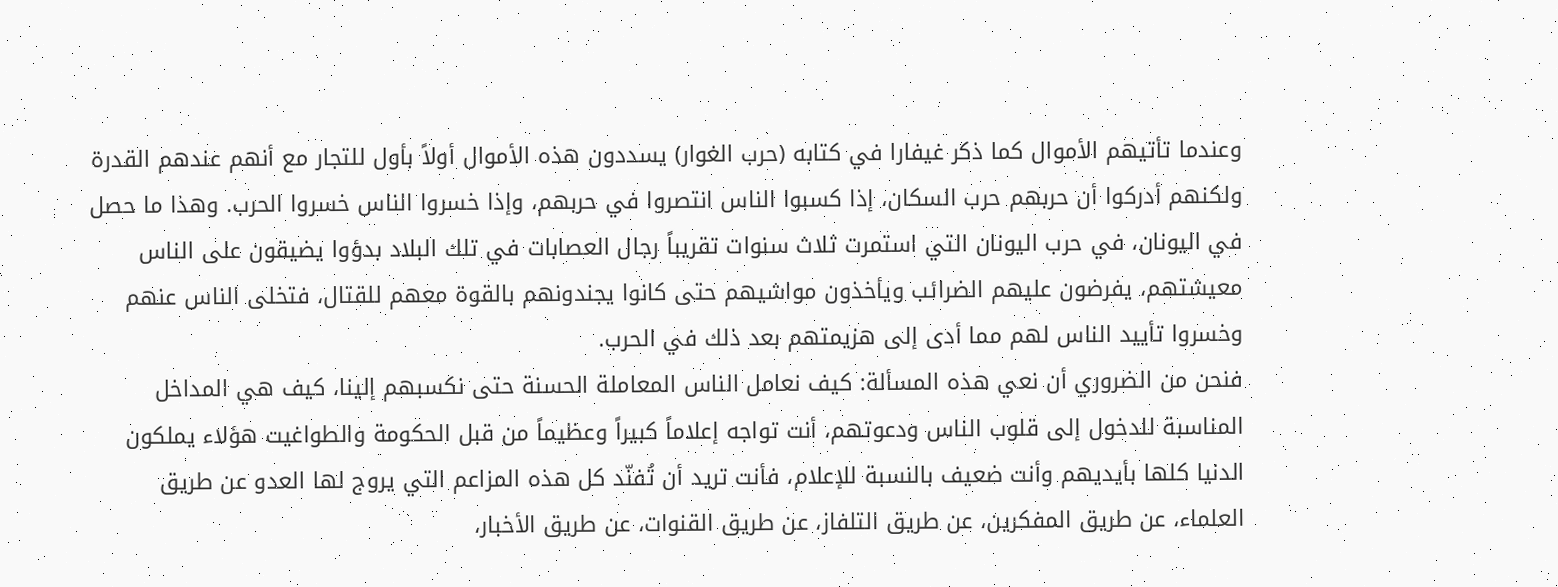وعندما تأتيهم الأموال كما ذكر غيفارا في كتابه (حرب الغوار) يسددون هذه الأموال أولاً بأول للتجار مع أنهم عندهم القدرة ولكنهم أدركوا أن حربهم حرب السكان، إذا كسبوا الناس انتصروا في حربهم، وإذا خسروا الناس خسروا الحرب. وهذا ما حصل في اليونان، في حرب اليونان التي استمرت ثلاث سنوات تقريباً رجال العصابات في تلك البلاد بدؤوا يضيقون على الناس معيشتهم، يفرضون عليهم الضرائب ويأخذون مواشيهم حتى كانوا يجندونهم بالقوة معهم للقتال، فتخلى الناس عنهم وخسروا تأييد الناس لهم مما أدى إلى هزيمتهم بعد ذلك في الحرب.
فنحن من الضروري أن نعي هذه المسألة: كيف نعامل الناس المعاملة الحسنة حتى نكسبهم إلينا، كيف هي المداخل المناسبة للدخول إلى قلوب الناس ودعوتهم، أنت تواجه إعلاماً كبيراً وعظيماً من قبل الحكومة والطواغيت هؤلاء يملكون الدنيا كلها بأيديهم وأنت ضعيف بالنسبة للإعلام، فأنت تريد أن تُفنّد كل هذه المزاعم التي يروج لها العدو عن طريق العلماء، عن طريق المفكرين، عن طريق التلفاز، عن طريق القنوات، عن طريق الأخبار،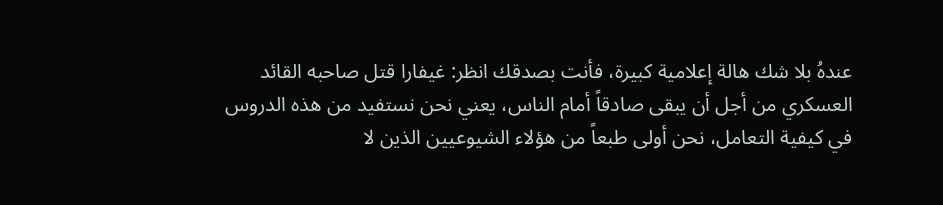عندهُ بلا شك هالة إعلامية كبيرة، فأنت بصدقك انظر: غيفارا قتل صاحبه القائد العسكري من أجل أن يبقى صادقاً أمام الناس، يعني نحن نستفيد من هذه الدروس في كيفية التعامل، نحن أولى طبعاً من هؤلاء الشيوعيين الذين لا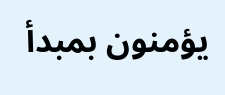يؤمنون بمبدأ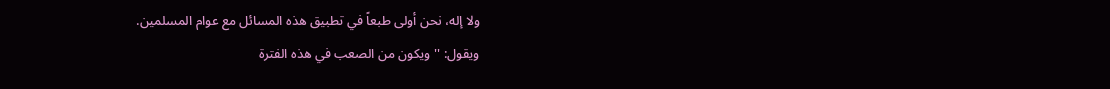ولا إله، نحن أولى طبعاً في تطبيق هذه المسائل مع عوام المسلمين.
ويقول: ''ويكون من الصعب في هذه الفترة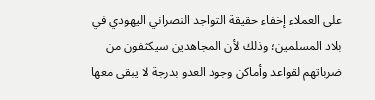على العملاء إخفاء حقيقة التواجد النصراني اليهودي في بلاد المسلمين؛ وذلك لأن المجاهدين سيكثفون من ضرباتهم لقواعد وأماكن وجود العدو بدرجة لا يبقى معها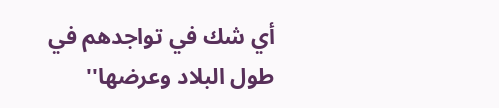أي شك في تواجدهم في طول البلاد وعرضها''